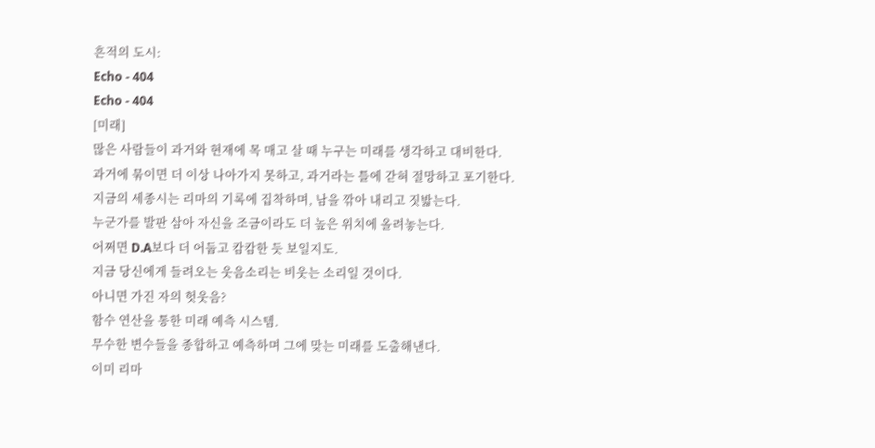흔적의 도시:
Echo - 404
Echo - 404
[미래]
많은 사람들이 과거와 현재에 목 매고 살 때 누구는 미래를 생각하고 대비한다.
과거에 묶이면 더 이상 나아가지 못하고, 과거라는 틀에 갇혀 절망하고 포기한다.
지금의 세종시는 리마의 기록에 집착하며, 남을 깎아 내리고 짓밟는다.
누군가를 발판 삼아 자신을 조금이라도 더 높은 위치에 올려놓는다.
어쩌면 D.A보다 더 어둡고 캄캄한 듯 보일지도.
지금 당신에게 들려오는 웃음소리는 비웃는 소리일 것이다.
아니면 가진 자의 헛웃음?
함수 연산을 통한 미래 예측 시스템.
무수한 변수들을 종합하고 예측하며 그에 맞는 미래를 도출해낸다.
이미 리마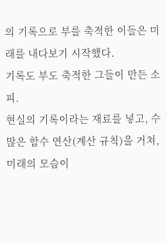의 기록으로 부를 축적한 이들은 미래를 내다보기 시작했다.
기록도 부도 축적한 그들이 만든 소피.
현실의 기록이라는 재료를 넣고, 수많은 함수 연산(계산 규칙)을 거쳐, 미래의 모습이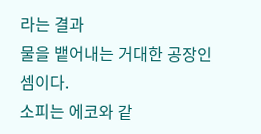라는 결과
물을 뱉어내는 거대한 공장인 셈이다.
소피는 에코와 같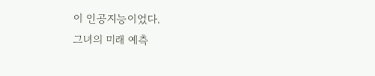이 인공지능이었다.
그녀의 미래 예측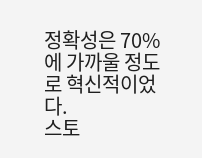정확성은 70%에 가까울 정도로 혁신적이었다.
스토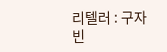리텔러 : 구자빈